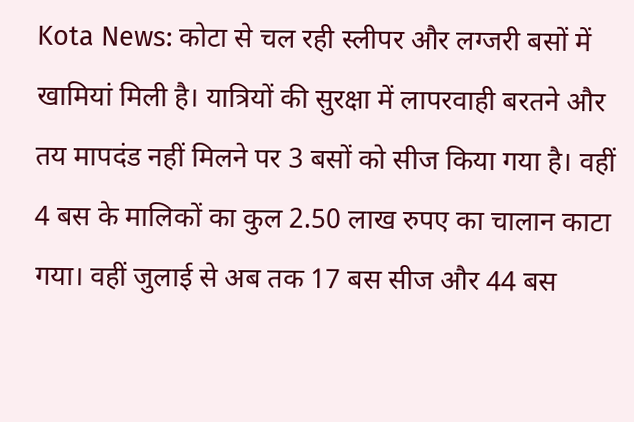Kota News: कोटा से चल रही स्लीपर और लग्जरी बसों में खामियां मिली है। यात्रियों की सुरक्षा में लापरवाही बरतने और तय मापदंड नहीं मिलने पर 3 बसों को सीज किया गया है। वहीं 4 बस के मालिकों का कुल 2.50 लाख रुपए का चालान काटा गया। वहीं जुलाई से अब तक 17 बस सीज और 44 बस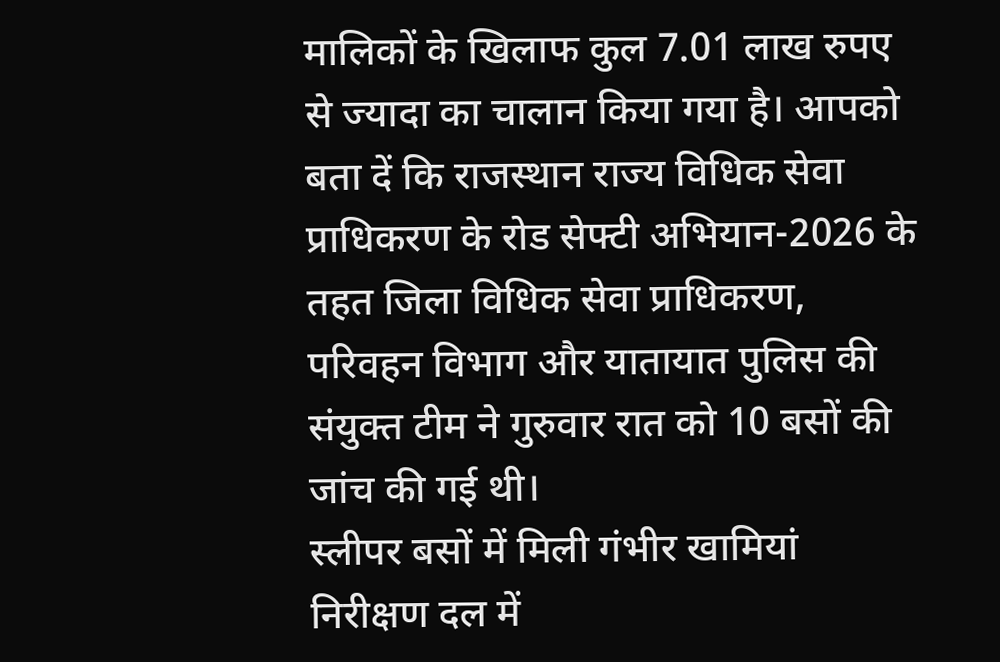मालिकों के खिलाफ कुल 7.01 लाख रुपए से ज्यादा का चालान किया गया है। आपको बता दें कि राजस्थान राज्य विधिक सेवा प्राधिकरण के रोड सेफ्टी अभियान-2026 के तहत जिला विधिक सेवा प्राधिकरण, परिवहन विभाग और यातायात पुलिस की संयुक्त टीम ने गुरुवार रात को 10 बसों की जांच की गई थी।
स्लीपर बसों में मिली गंभीर खामियां
निरीक्षण दल में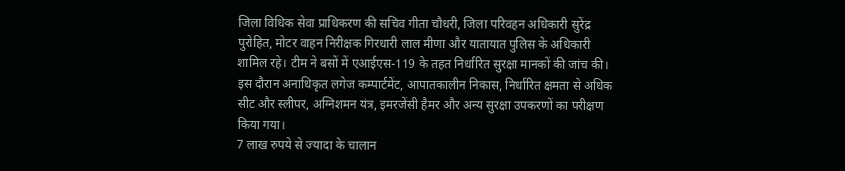जिला विधिक सेवा प्राधिकरण की सचिव गीता चौधरी, जिला परिवहन अधिकारी सुरेंद्र पुरोहित, मोटर वाहन निरीक्षक गिरधारी लाल मीणा और यातायात पुलिस के अधिकारी शामिल रहे। टीम ने बसों में एआईएस-119 के तहत निर्धारित सुरक्षा मानकों की जांच की। इस दौरान अनाधिकृत लगेज कम्पार्टमेंट, आपातकालीन निकास, निर्धारित क्षमता से अधिक सीट और स्लीपर, अग्निशमन यंत्र, इमरजेंसी हैमर और अन्य सुरक्षा उपकरणों का परीक्षण किया गया।
7 लाख रुपये से ज्यादा के चालान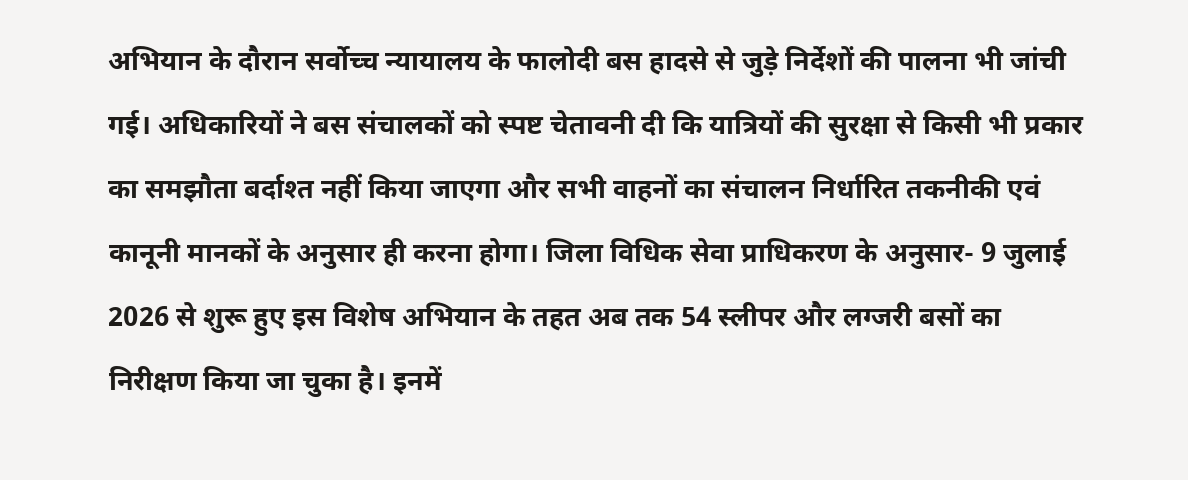अभियान के दौरान सर्वोच्च न्यायालय के फालोदी बस हादसे से जुड़े निर्देशों की पालना भी जांची गई। अधिकारियों ने बस संचालकों को स्पष्ट चेतावनी दी कि यात्रियों की सुरक्षा से किसी भी प्रकार का समझौता बर्दाश्त नहीं किया जाएगा और सभी वाहनों का संचालन निर्धारित तकनीकी एवं कानूनी मानकों के अनुसार ही करना होगा। जिला विधिक सेवा प्राधिकरण के अनुसार- 9 जुलाई 2026 से शुरू हुए इस विशेष अभियान के तहत अब तक 54 स्लीपर और लग्जरी बसों का निरीक्षण किया जा चुका है। इनमें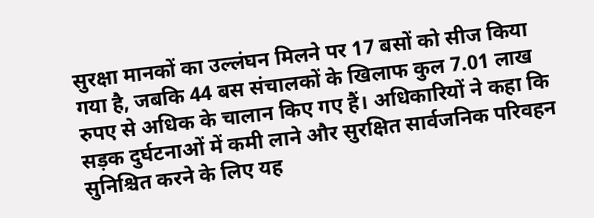सुरक्षा मानकों का उल्लंघन मिलने पर 17 बसों को सीज किया गया है, जबकि 44 बस संचालकों के खिलाफ कुल 7.01 लाख रुपए से अधिक के चालान किए गए हैं। अधिकारियों ने कहा कि सड़क दुर्घटनाओं में कमी लाने और सुरक्षित सार्वजनिक परिवहन सुनिश्चित करने के लिए यह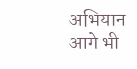अभियान आगे भी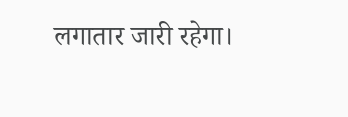लगातार जारी रहेगा।